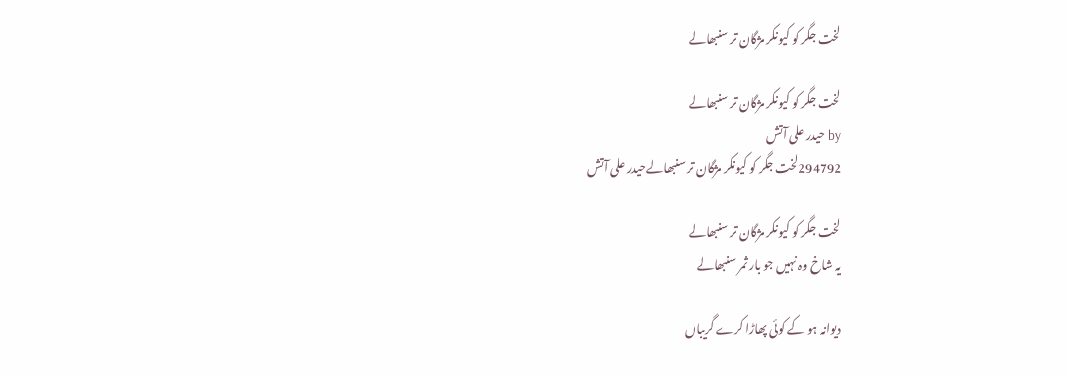لخت جگر کو کیونکر مژگان تر سنبھالے

لخت جگر کو کیونکر مژگان تر سنبھالے
by حیدر علی آتش
294792لخت جگر کو کیونکر مژگان تر سنبھالےحیدر علی آتش

لخت جگر کو کیونکر مژگان تر سنبھالے
یہ شاخ وہ نہیں جو بار ثمر سنبھالے

دیوانہ ہو کے کوئی پھاڑا کرے گریباں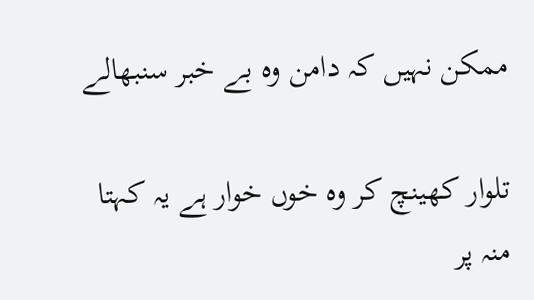ممکن نہیں کہ دامن وہ بے خبر سنبھالے

تلوار کھینچ کر وہ خوں خوار ہے یہ کہتا
منہ پر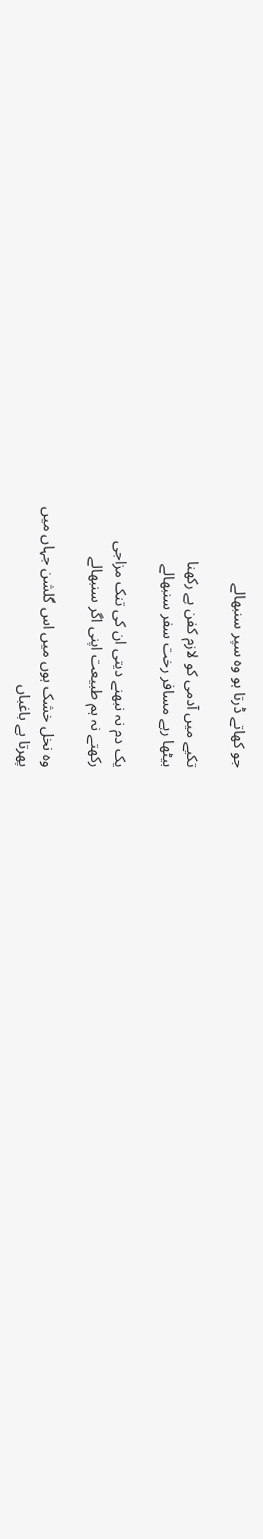جو کھاتے ڈرتا ہو وہ سپر سنبھالے

تکیے میں آدمی کو لازم کفن ہے رکھنا
بیٹھا رہے مسافر رخت سفر سنبھالے

یک دم نہ نبھنے دیتی ان کی تنک مزاجی
رکھتے نہ ہم طبیعت اپنی اگر سنبھالے

وہ نخل خشک ہوں میں اس گلشن جہاں میں
پھرتا ہے باغباں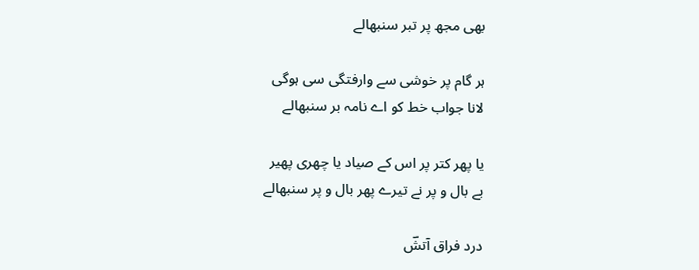بھی مجھ پر تبر سنبھالے

ہر گام پر خوشی سے وارفتگی سی ہوگی
لانا جواب خط کو اے نامہ بر سنبھالے

یا پھر کتر پر اس کے صیاد یا چھری پھیر
بے بال و پر نے تیرے پھر بال و پر سنبھالے

درد فراق آتشؔ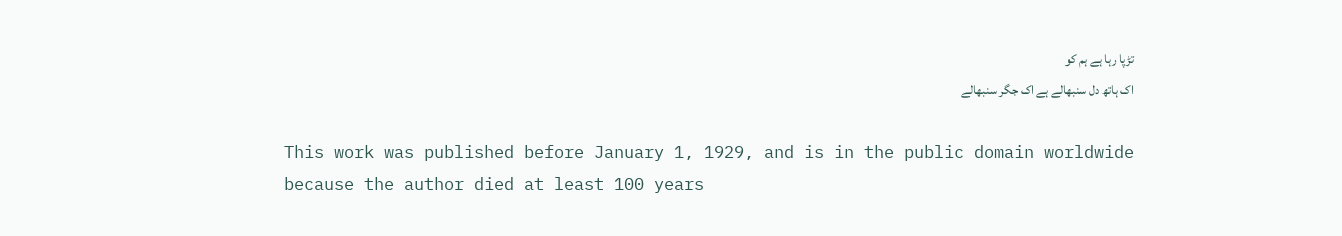تڑپا رہا ہے ہم کو
اک ہاتھ دل سنبھالے ہے اک جگر سنبھالے

This work was published before January 1, 1929, and is in the public domain worldwide because the author died at least 100 years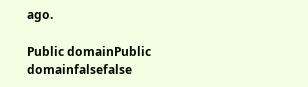ago.

Public domainPublic domainfalsefalse